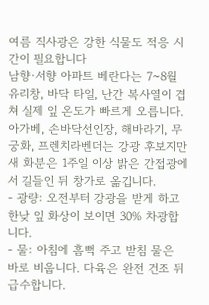여름 직사광은 강한 식물도 적응 시간이 필요합니다
남향·서향 아파트 베란다는 7~8월 유리창, 바닥 타일, 난간 복사열이 겹쳐 실제 잎 온도가 빠르게 오릅니다. 아가베, 손바닥선인장, 해바라기, 무궁화, 프렌치라벤더는 강광 후보지만 새 화분은 1주일 이상 밝은 간접광에서 길들인 뒤 창가로 옮깁니다.
- 광량: 오전부터 강광을 받게 하고 한낮 잎 화상이 보이면 30% 차광합니다.
- 물: 아침에 흠뻑 주고 받침 물은 바로 비웁니다. 다육은 완전 건조 뒤 급수합니다.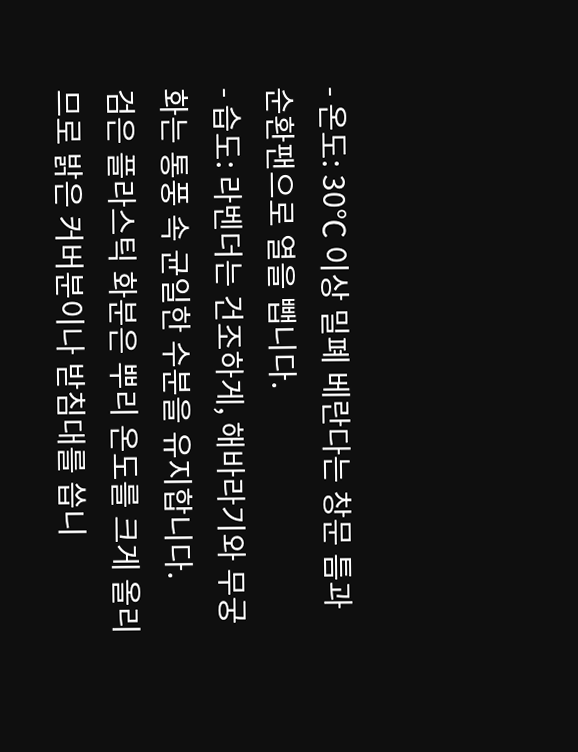- 온도: 30℃ 이상 밀폐 베란다는 창문 틈과 순환팬으로 열을 뺍니다.
- 습도: 라벤더는 건조하게, 해바라기와 무궁화는 통풍 속 균일한 수분을 유지합니다.
검은 플라스틱 화분은 뿌리 온도를 크게 올리므로 밝은 커버분이나 받침대를 씁니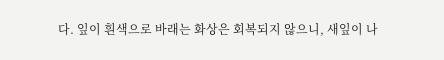다. 잎이 흰색으로 바래는 화상은 회복되지 않으니, 새잎이 나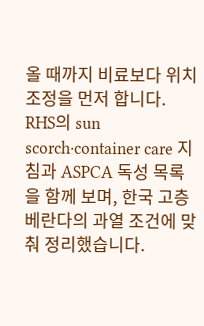올 때까지 비료보다 위치 조정을 먼저 합니다.
RHS의 sun scorch·container care 지침과 ASPCA 독성 목록을 함께 보며, 한국 고층 베란다의 과열 조건에 맞춰 정리했습니다.